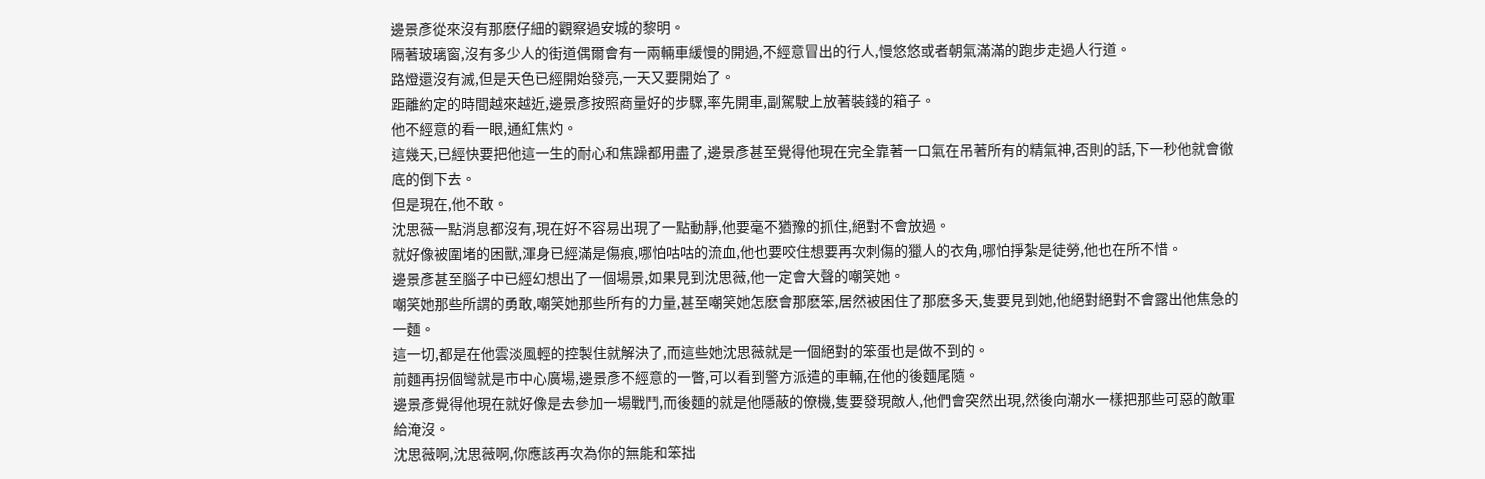邊景彥從來沒有那麽仔細的觀察過安城的黎明。
隔著玻璃窗,沒有多少人的街道偶爾會有一兩輛車緩慢的開過,不經意冒出的行人,慢悠悠或者朝氣滿滿的跑步走過人行道。
路燈還沒有滅,但是天色已經開始發亮,一天又要開始了。
距離約定的時間越來越近,邊景彥按照商量好的步驟,率先開車,副駕駛上放著裝錢的箱子。
他不經意的看一眼,通紅焦灼。
這幾天,已經快要把他這一生的耐心和焦躁都用盡了,邊景彥甚至覺得他現在完全靠著一口氣在吊著所有的精氣神,否則的話,下一秒他就會徹底的倒下去。
但是現在,他不敢。
沈思薇一點消息都沒有,現在好不容易出現了一點動靜,他要毫不猶豫的抓住,絕對不會放過。
就好像被圍堵的困獸,渾身已經滿是傷痕,哪怕咕咕的流血,他也要咬住想要再次刺傷的獵人的衣角,哪怕掙紮是徒勞,他也在所不惜。
邊景彥甚至腦子中已經幻想出了一個場景,如果見到沈思薇,他一定會大聲的嘲笑她。
嘲笑她那些所謂的勇敢,嘲笑她那些所有的力量,甚至嘲笑她怎麽會那麽笨,居然被困住了那麽多天,隻要見到她,他絕對絕對不會露出他焦急的一麵。
這一切,都是在他雲淡風輕的控製住就解決了,而這些她沈思薇就是一個絕對的笨蛋也是做不到的。
前麵再拐個彎就是市中心廣場,邊景彥不經意的一瞥,可以看到警方派遣的車輛,在他的後麵尾隨。
邊景彥覺得他現在就好像是去參加一場戰鬥,而後麵的就是他隱蔽的僚機,隻要發現敵人,他們會突然出現,然後向潮水一樣把那些可惡的敵軍給淹沒。
沈思薇啊,沈思薇啊,你應該再次為你的無能和笨拙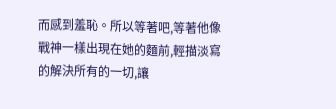而感到羞恥。所以等著吧,等著他像戰神一樣出現在她的麵前,輕描淡寫的解決所有的一切,讓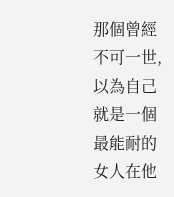那個曾經不可一世,以為自己就是一個最能耐的女人在他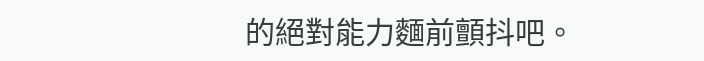的絕對能力麵前顫抖吧。